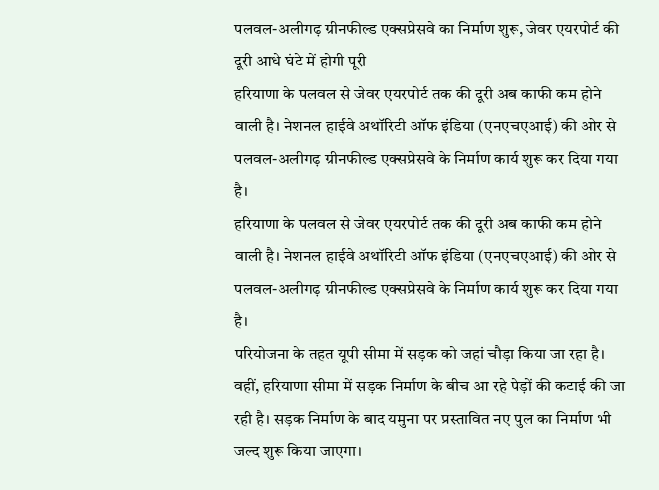पलवल-अलीगढ़ ग्रीनफील्ड एक्सप्रेसवे का निर्माण शुरू, जेवर एयरपोर्ट की दूरी आधे घंटे में होगी पूरी
हरियाणा के पलवल से जेवर एयरपोर्ट तक की दूरी अब काफी कम होने वाली है। नेशनल हाईवे अथॉरिटी ऑफ इंडिया (एनएचएआई) की ओर से पलवल-अलीगढ़ ग्रीनफील्ड एक्सप्रेसवे के निर्माण कार्य शुरू कर दिया गया है।
हरियाणा के पलवल से जेवर एयरपोर्ट तक की दूरी अब काफी कम होने वाली है। नेशनल हाईवे अथॉरिटी ऑफ इंडिया (एनएचएआई) की ओर से पलवल-अलीगढ़ ग्रीनफील्ड एक्सप्रेसवे के निर्माण कार्य शुरू कर दिया गया है।
परियोजना के तहत यूपी सीमा में सड़क को जहां चौड़ा किया जा रहा है। वहीं, हरियाणा सीमा में सड़क निर्माण के बीच आ रहे पेड़ों की कटाई की जा रही है। सड़क निर्माण के बाद यमुना पर प्रस्तावित नए पुल का निर्माण भी जल्द शुरू किया जाएगा।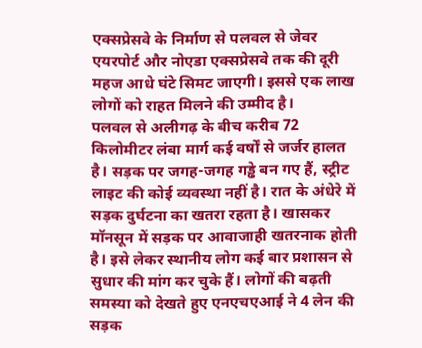एक्सप्रेसवे के निर्माण से पलवल से जेवर एयरपोर्ट और नोएडा एक्सप्रेसवे तक की दूरी महज आधे घंटे सिमट जाएगी। इससे एक लाख लोगों को राहत मिलने की उम्मीद है।
पलवल से अलीगढ़ के बीच करीब 72 किलोमीटर लंबा मार्ग कई वर्षों से जर्जर हालत है। सड़क पर जगह-जगह गड्ढे बन गए हैं, स्ट्रीट लाइट की कोई व्यवस्था नहीं है। रात के अंधेरे में सड़क दुर्घटना का खतरा रहता है। खासकर मॉनसून में सड़क पर आवाजाही खतरनाक होती है। इसे लेकर स्थानीय लोग कई बार प्रशासन से सुधार की मांग कर चुके हैं। लोगों की बढ़ती समस्या को देखते हुए एनएचएआई ने 4 लेन की सड़क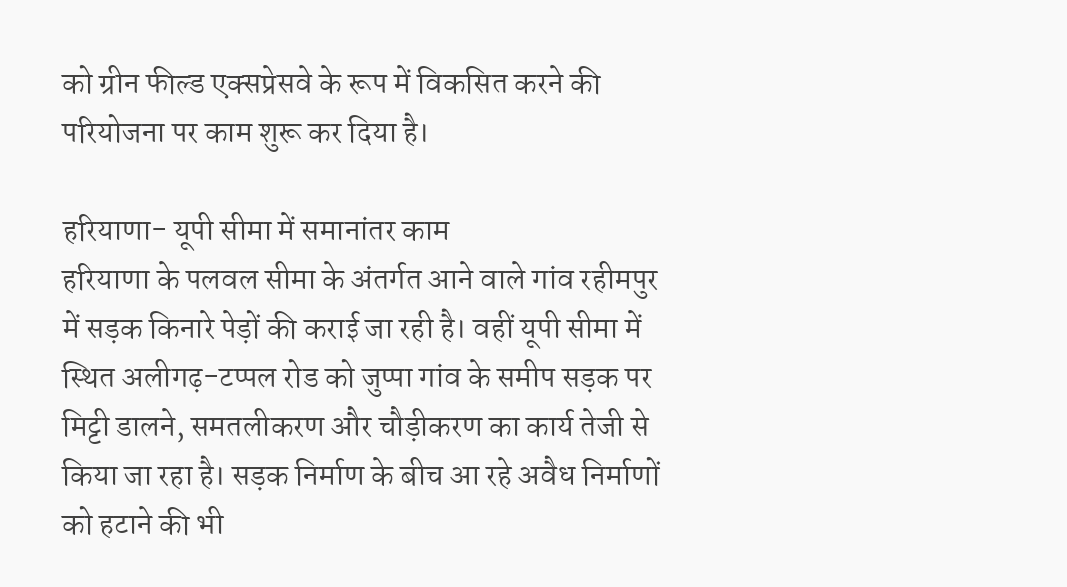को ग्रीन फील्ड एक्सप्रेसवे के रूप में विकसित करने की परियोजना पर काम शुरू कर दिया है।

हरियाणा- यूपी सीमा में समानांतर काम
हरियाणा के पलवल सीमा के अंतर्गत आने वाले गांव रहीमपुर में सड़क किनारे पेड़ों की कराई जा रही है। वहीं यूपी सीमा में स्थित अलीगढ़-टप्पल रोड को जुप्पा गांव के समीप सड़क पर मिट्टी डालने, समतलीकरण और चौड़ीकरण का कार्य तेजी से किया जा रहा है। सड़क निर्माण के बीच आ रहे अवैध निर्माणों को हटाने की भी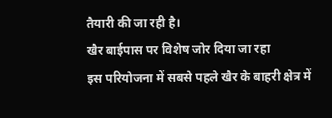तैयारी की जा रही है।
खैर बाईपास पर विशेष जोर दिया जा रहा
इस परियोजना में सबसे पहले खैर के बाहरी क्षेत्र में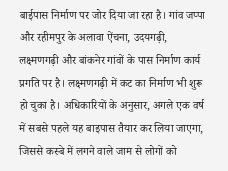बाईपास निर्माण पर जोर दिया जा रहा है। गांव जप्पा और रहीमपुर के अलावा ऐंचना, उदयगढ़ी, लक्ष्मणगढ़ी और बांकनेर गांवों के पास निर्माण कार्य प्रगति पर है। लक्ष्मणगढ़ी में कट का निर्माण भी शुरू हो चुका है। अधिकारियों के अनुसार, अगले एक वर्ष में सबसे पहले यह बाइपास तैयार कर लिया जाएगा, जिससे कस्बे में लगने वाले जाम से लोगों को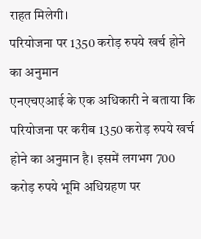राहत मिलेगी।
परियोजना पर 1350 करोड़ रुपये खर्च होने का अनुमान
एनएचएआई के एक अधिकारी ने बताया कि परियोजना पर करीब 1350 करोड़ रुपये खर्च होने का अनुमान है। इसमें लगभग 700 करोड़ रुपये भूमि अधिग्रहण पर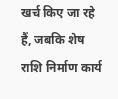खर्च किए जा रहे हैं, जबकि शेष राशि निर्माण कार्य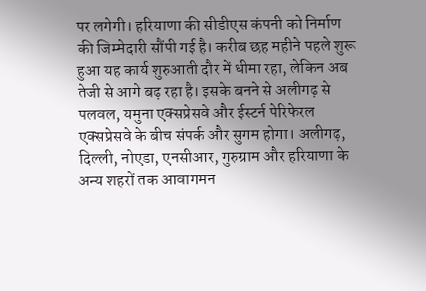पर लगेगी। हरियाणा की सीडीएस कंपनी को निर्माण की जिम्मेदारी सौंपी गई है। करीब छह महीने पहले शुरू हुआ यह कार्य शुरुआती दौर में धीमा रहा, लेकिन अब तेजी से आगे बढ़ रहा है। इसके बनने से अलीगढ़ से पलवल, यमुना एक्सप्रेसवे और ईस्टर्न पेरिफेरल एक्सप्रेसवे के बीच संपर्क और सुगम होगा। अलीगढ़, दिल्ली, नोएडा, एनसीआर, गुरुग्राम और हरियाणा के अन्य शहरों तक आवागमन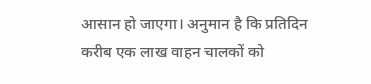आसान हो जाएगा। अनुमान है कि प्रतिदिन करीब एक लाख वाहन चालकों को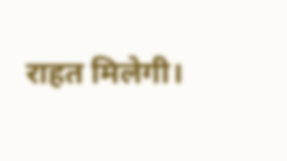राहत मिलेगी।